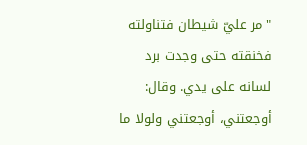"مر عليّ شيطان فتناولته فخنقته حتى وجدت برد لسانه على يدي. وقال: أوجعتني، أوجعتني ولولا ما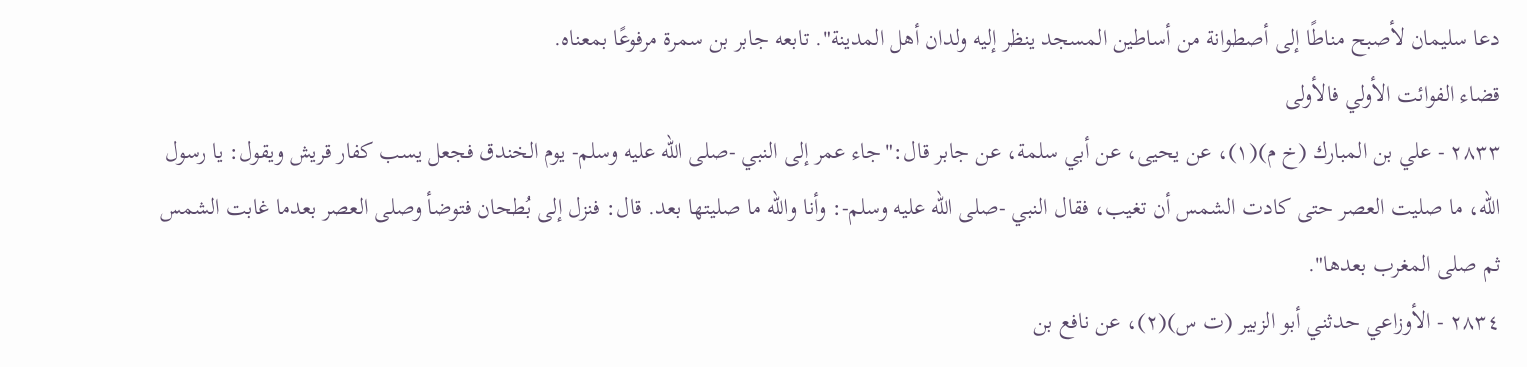دعا سليمان لأصبح مناطًا إلى أصطوانة من أساطين المسجد ينظر إليه ولدان أهل المدينة". تابعه جابر بن سمرة مرفوعًا بمعناه.
قضاء الفوائت الأولي فالأولى
٢٨٣٣ - علي بن المبارك (خ م)(١)، عن يحيى، عن أبي سلمة، عن جابر قال:"جاء عمر إلى النبي -صلى الله عليه وسلم- يوم الخندق فجعل يسب كفار قريش ويقول: يا رسول الله، ما صليت العصر حتى كادت الشمس أن تغيب، فقال النبي -صلى الله عليه وسلم-: وأنا والله ما صليتها بعد. قال: فنزل إلى بُطحان فتوضأ وصلى العصر بعدما غابت الشمس ثم صلى المغرب بعدها".
٢٨٣٤ - الأوزاعي حدثني أبو الزبير (ت س)(٢)، عن نافع بن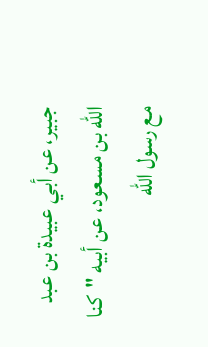جبير، عن أبي عبيدة بن عبد الله بن مسعود، عن أبيه "كنا مع رسول الله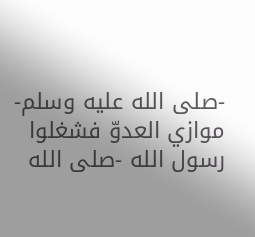-صلى الله عليه وسلم- موازي العدوّ فشغلوا رسول الله -صلى الله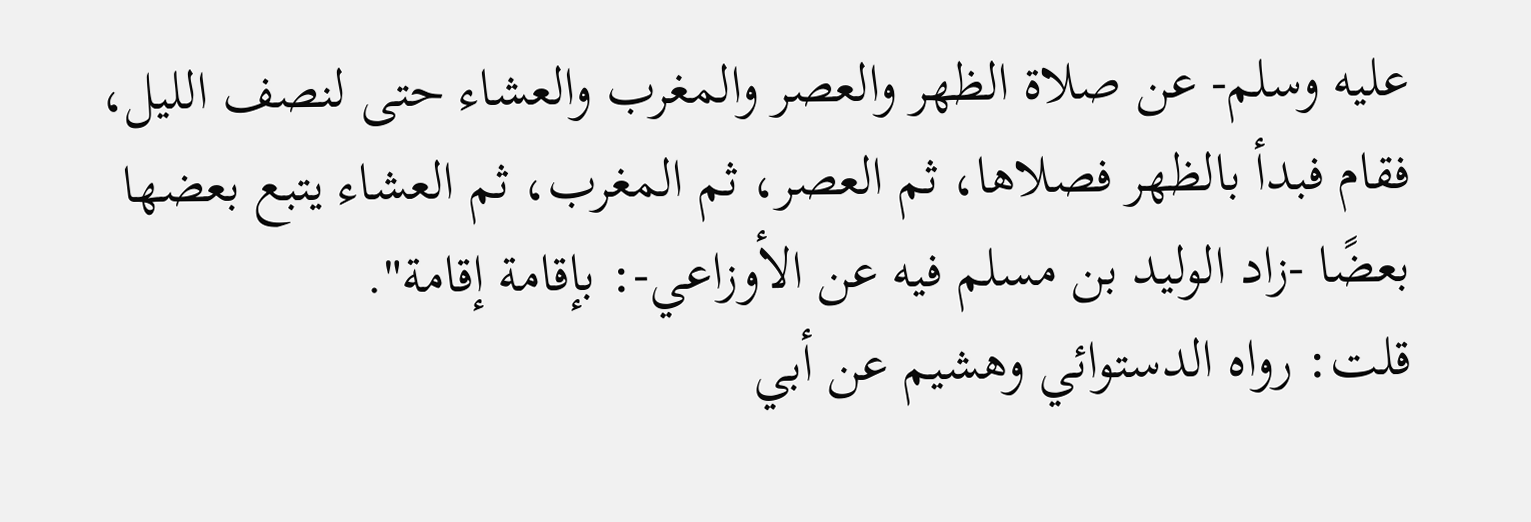عليه وسلم- عن صلاة الظهر والعصر والمغرب والعشاء حتى لنصف الليل، فقام فبدأ بالظهر فصلاها، ثم العصر، ثم المغرب، ثم العشاء يتبع بعضها بعضًا -زاد الوليد بن مسلم فيه عن الأوزاعي-: بإقامة إقامة".
قلت: رواه الدستوائي وهشيم عن أبي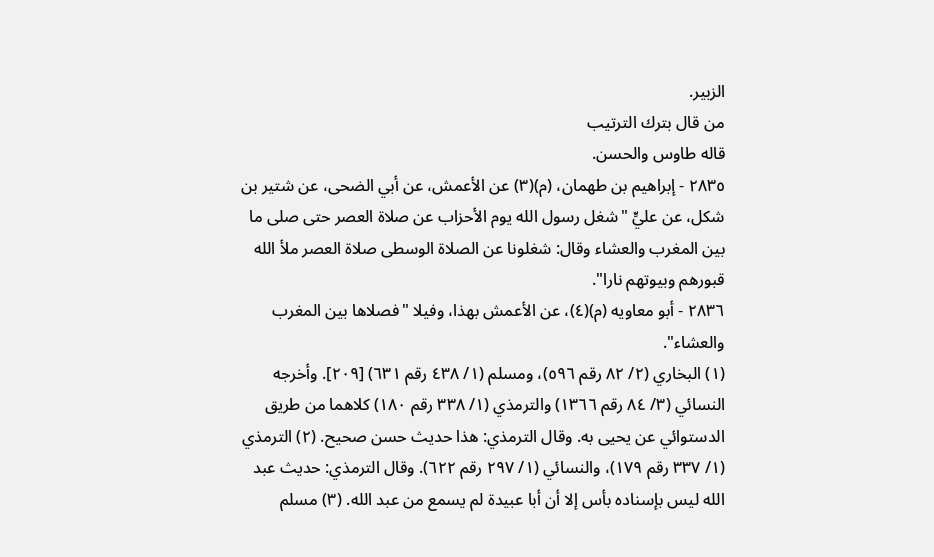الزبير.
من قال بترك الترتيب
قاله طاوس والحسن.
٢٨٣٥ - إبراهيم بن طهمان، (م)(٣) عن الأعمش، عن أبي الضحى، عن شتير بن شكل، عن عليٍّ "شغل رسول الله يوم الأحزاب عن صلاة العصر حتى صلى ما بين المغرب والعشاء وقال: شغلونا عن الصلاة الوسطى صلاة العصر ملأ الله قبورهم وبيوتهم نارا".
٢٨٣٦ - أبو معاويه (م)(٤)، عن الأعمش بهذا، وفيلا "فصلاها بين المغرب والعشاء".
(١) البخاري (٢/ ٨٢ رقم ٥٩٦)، ومسلم (١/ ٤٣٨ رقم ٦٣١) [٢٠٩]. وأخرجه النسائي (٣/ ٨٤ رقم ١٣٦٦) والترمذي (١/ ٣٣٨ رقم ١٨٠) كلاهما من طريق الدستوائي عن يحيى به. وقال الترمذي: هذا حديث حسن صحيح. (٢) الترمذي (١/ ٣٣٧ رقم ١٧٩)، والنسائي (١/ ٢٩٧ رقم ٦٢٢). وقال الترمذي: حديث عبد الله ليس بإسناده بأس إلا أن أبا عبيدة لم يسمع من عبد الله. (٣) مسلم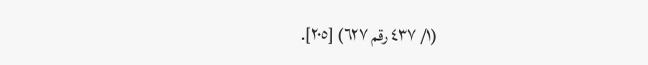(١/ ٤٣٧ رقم ٦٢٧) [٢٠٥].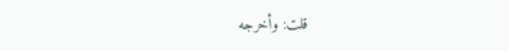قلت: وأخرجه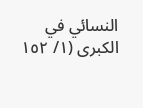النسائي في الكبرى (١/ ١٥٢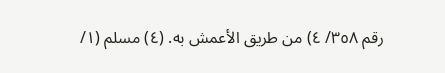رقم ٣٥٨/ ٤) من طريق الأعمش به. (٤) مسلم (١/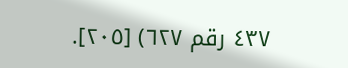٤٣٧ رقم ٦٢٧) [٢٠٥].